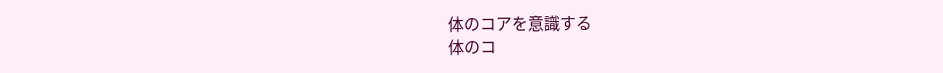体のコアを意識する
体のコ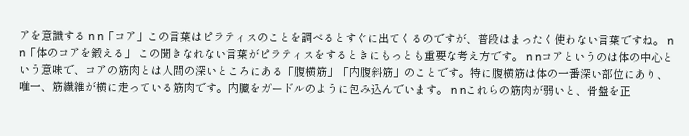アを意識する n n「コア」この言葉はピラティスのことを調べるとすぐに出てくるのですが、普段はまったく使わない言葉ですね。 n n「体のコアを鍛える」 この聞きなれない言葉がピラティスをするときにもっとも重要な考え方です。 n nコアというのは体の中心という意味で、コアの筋肉とは人間の深いところにある「腹横筋」「内腹斜筋」のことです。特に腹横筋は体の一番深い部位にあり、唯一、筋繊維が横に走っている筋肉です。内臓をガードルのように包み込んでいます。 n nこれらの筋肉が弱いと、骨盤を正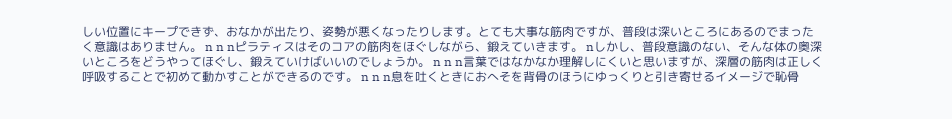しい位置にキープできず、おなかが出たり、姿勢が悪くなったりします。とても大事な筋肉ですが、普段は深いところにあるのでまったく意識はありません。 n n nピラティスはそのコアの筋肉をほぐしながら、鍛えていきます。 nしかし、普段意識のない、そんな体の奥深いところをどうやってほぐし、鍛えていけばいいのでしょうか。 n n n言葉ではなかなか理解しにくいと思いますが、深層の筋肉は正しく呼吸することで初めて動かすことができるのです。 n n n息を吐くときにおへそを背骨のほうにゆっくりと引き寄せるイメージで恥骨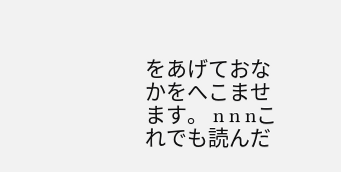をあげておなかをへこませます。 n n nこれでも読んだ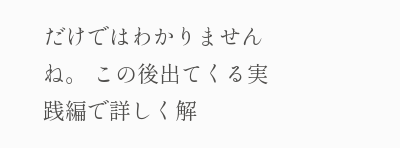だけではわかりませんね。 この後出てくる実践編で詳しく解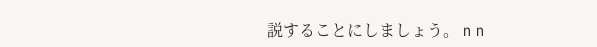説することにしましょう。 n n